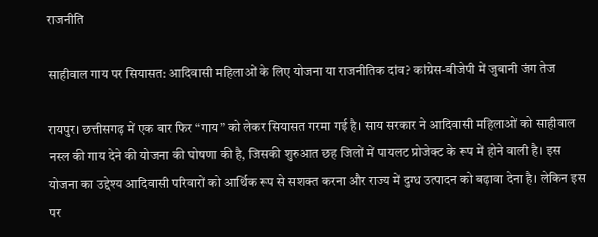राजनीति

साहीवाल गाय पर सियासत: आदिवासी महिलाओं के लिए योजना या राजनीतिक दांव? कांग्रेस-बीजेपी में जुबानी जंग तेज

रायपुर। छत्तीसगढ़ में एक बार फिर “गाय” को लेकर सियासत गरमा गई है। साय सरकार ने आदिवासी महिलाओं को साहीवाल नस्ल की गाय देने की योजना की घोषणा की है, जिसकी शुरुआत छह जिलों में पायलट प्रोजेक्ट के रूप में होने वाली है। इस योजना का उद्देश्य आदिवासी परिवारों को आर्थिक रूप से सशक्त करना और राज्य में दुग्ध उत्पादन को बढ़ावा देना है। लेकिन इस पर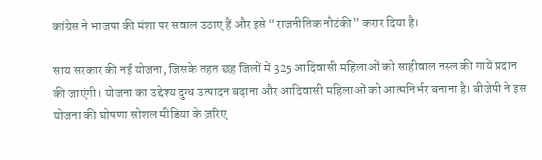कांग्रेस ने भाजपा की मंशा पर सवाल उठाए हैं और इसे “राजनीतिक नौटंकी” करार दिया है।

साय सरकार की नई योजना, जिसके तहत छह जिलों में 325 आदिवासी महिलाओं को साहीवाल नस्ल की गायें प्रदान की जाएंगी। योजना का उद्देश्य दुग्ध उत्पादन बढ़ाना और आदिवासी महिलाओं को आत्मनिर्भर बनाना है। बीजेपी ने इस योजना की घोषणा सोशल मीडिया के ज़रिए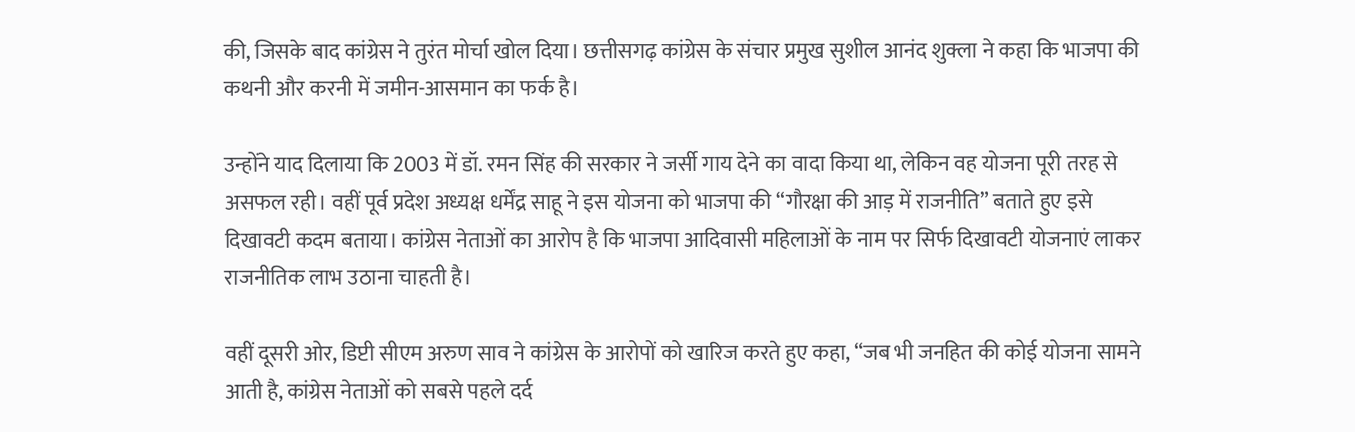की, जिसके बाद कांग्रेस ने तुरंत मोर्चा खोल दिया। छत्तीसगढ़ कांग्रेस के संचार प्रमुख सुशील आनंद शुक्ला ने कहा कि भाजपा की कथनी और करनी में जमीन-आसमान का फर्क है।

उन्होंने याद दिलाया कि 2003 में डॉ. रमन सिंह की सरकार ने जर्सी गाय देने का वादा किया था, लेकिन वह योजना पूरी तरह से असफल रही। वहीं पूर्व प्रदेश अध्यक्ष धर्मेंद्र साहू ने इस योजना को भाजपा की “गौरक्षा की आड़ में राजनीति” बताते हुए इसे दिखावटी कदम बताया। कांग्रेस नेताओं का आरोप है कि भाजपा आदिवासी महिलाओं के नाम पर सिर्फ दिखावटी योजनाएं लाकर राजनीतिक लाभ उठाना चाहती है।

वहीं दूसरी ओर, डिप्टी सीएम अरुण साव ने कांग्रेस के आरोपों को खारिज करते हुए कहा, “जब भी जनहित की कोई योजना सामने आती है, कांग्रेस नेताओं को सबसे पहले दर्द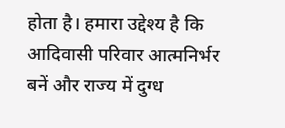होता है। हमारा उद्देश्य है कि आदिवासी परिवार आत्मनिर्भर बनें और राज्य में दुग्ध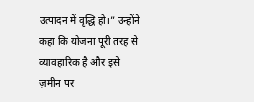उत्पादन में वृद्धि हो।” उन्होंने कहा कि योजना पूरी तरह से व्यावहारिक है और इसे ज़मीन पर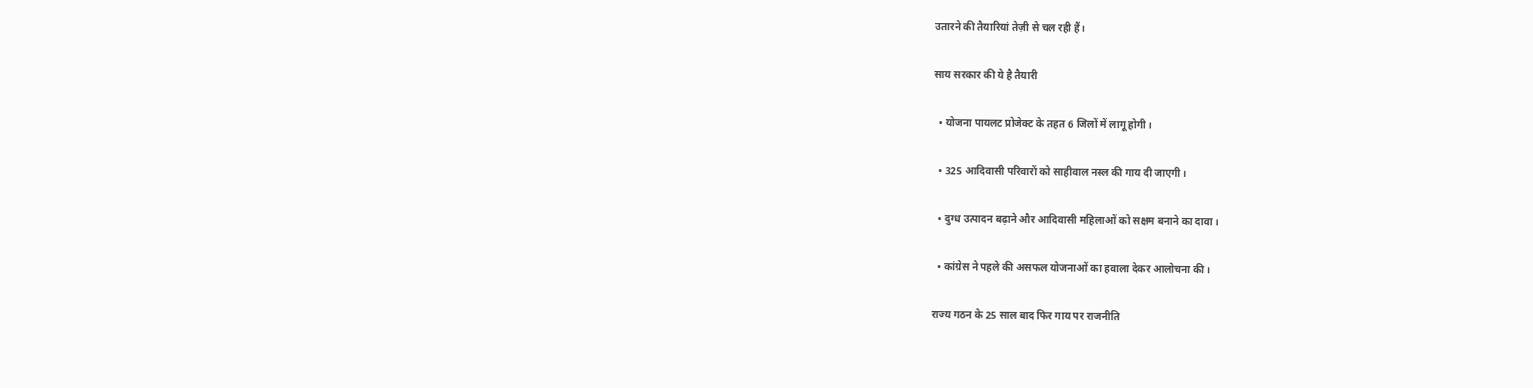उतारने की तैयारियां तेज़ी से चल रही हैं।

साय सरकार की ये है तैयारी

  • योजना पायलट प्रोजेक्ट के तहत 6 जिलों में लागू होगी।

  • 325 आदिवासी परिवारों को साहीवाल नस्ल की गाय दी जाएगी।

  • दुग्ध उत्पादन बढ़ाने और आदिवासी महिलाओं को सक्षम बनाने का दावा।

  • कांग्रेस ने पहले की असफल योजनाओं का हवाला देकर आलोचना की।

राज्य गठन के 25 साल बाद फिर गाय पर राजनीति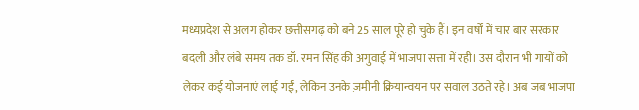मध्यप्रदेश से अलग होकर छत्तीसगढ़ को बने 25 साल पूरे हो चुके हैं। इन वर्षों में चार बार सरकार बदली और लंबे समय तक डॉ. रमन सिंह की अगुवाई में भाजपा सत्ता में रही। उस दौरान भी गायों को लेकर कई योजनाएं लाई गईं, लेकिन उनके ज़मीनी क्रियान्वयन पर सवाल उठते रहे। अब जब भाजपा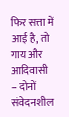फिर सत्ता में आई है, तो गाय और आदिवासी – दोनों संवेदनशील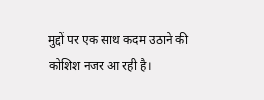मुद्दों पर एक साथ कदम उठाने की कोशिश नजर आ रही है।